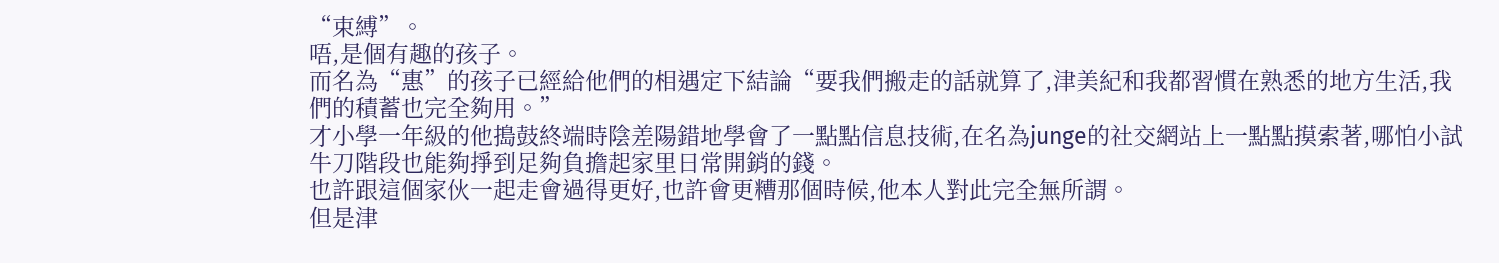“束縛”。
唔,是個有趣的孩子。
而名為“惠”的孩子已經給他們的相遇定下結論“要我們搬走的話就算了,津美紀和我都習慣在熟悉的地方生活,我們的積蓄也完全夠用。”
才小學一年級的他搗鼓終端時陰差陽錯地學會了一點點信息技術,在名為junge的社交網站上一點點摸索著,哪怕小試牛刀階段也能夠掙到足夠負擔起家里日常開銷的錢。
也許跟這個家伙一起走會過得更好,也許會更糟那個時候,他本人對此完全無所謂。
但是津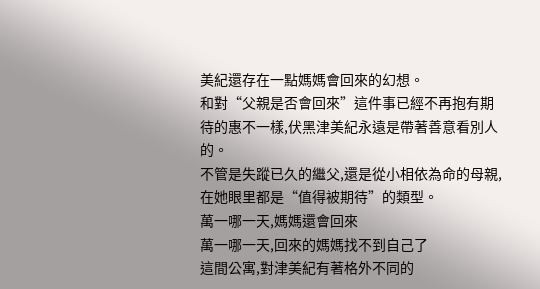美紀還存在一點媽媽會回來的幻想。
和對“父親是否會回來”這件事已經不再抱有期待的惠不一樣,伏黑津美紀永遠是帶著善意看別人的。
不管是失蹤已久的繼父,還是從小相依為命的母親,在她眼里都是“值得被期待”的類型。
萬一哪一天,媽媽還會回來
萬一哪一天,回來的媽媽找不到自己了
這間公寓,對津美紀有著格外不同的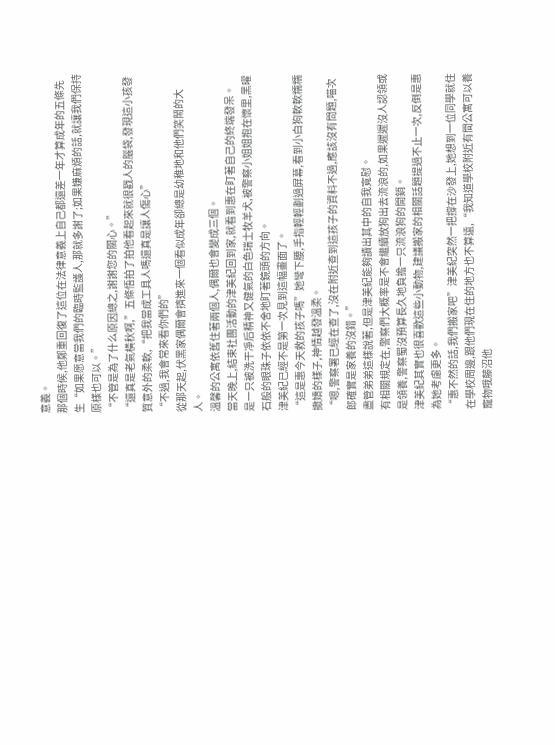意義。
那個時候,他鄭重回復了這位在法律意義上自己都還差一年才算成年的五條先生“如果愿意當我們的臨時監護人,那就多謝了;如果嫌麻煩的話,就讓我們保持原樣也可以。”
“不管是為了什么原因總之,謝謝您的關心。”
“還真是老氣橫秋啊,”五條悟拍了拍他看起來就很戳人的腦袋,發現這小孩發質意外的柔軟,“把我當成工具人嗎還真是讓人傷心”
“不過,我會常來看你們的”
從那天起,伏黑家偶爾會擠進來一個看似成年卻總是幼稚地和他們笑鬧的大人。
溫馨的公寓依舊住著兩個人,偶爾也會變成三個。
當天晚上,結束社團活動的津美紀回到家,就看到惠在盯著自己的終端發呆。
是一只被洗干凈后精神又健氣的白色瑞士牧羊犬,被警察小姐姐抱在懷里,黑曜石般的眼珠子依依不舍地盯著鏡頭的方向。
津美紀已經不是第一次見到這幅畫面了。
“這是惠今天救的孩子嗎”她彎下腰,手指輕輕劃過屏幕,看到小白狗軟軟糯糯撒嬌的樣子,神情越發溫柔。
“嗯,警察署已經在查了,沒在附近查到這孩子的資料不過,應該沒有問題,喵次郎確實是家養的沒錯。”
盡管弟弟這樣說著,但是津美紀能夠讀出其中的自我寬慰。
有相關規定在,警察們大概率是不會繼續放狗出去流浪的,如果遲遲沒人認領或是領養,警察蜀沒預算長久地負擔一只流浪狗的開銷。
津美紀其實也很喜歡這些小動物,建議搬家的相關話題提過不止一次,反倒是惠為她考慮更多。
“惠不然的話,我們搬家吧”津美紀突然一把撐在沙發上,她想到一位同學就住在學校周邊,跟他們現在住的地方也不算遠,“我知道學校附近有間公寓可以養寵物哦藤沼他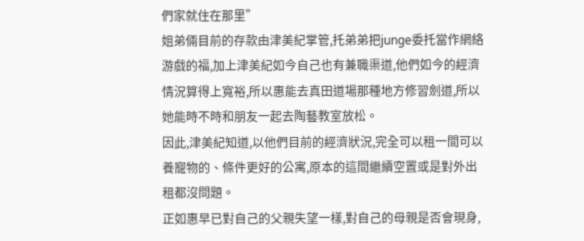們家就住在那里”
姐弟倆目前的存款由津美紀掌管,托弟弟把junge委托當作網絡游戲的福,加上津美紀如今自己也有兼職渠道,他們如今的經濟情況算得上寬裕,所以惠能去真田道場那種地方修習劍道,所以她能時不時和朋友一起去陶藝教室放松。
因此,津美紀知道,以他們目前的經濟狀況,完全可以租一間可以養寵物的、條件更好的公寓,原本的這間繼續空置或是對外出租都沒問題。
正如惠早已對自己的父親失望一樣,對自己的母親是否會現身,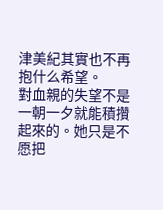津美紀其實也不再抱什么希望。
對血親的失望不是一朝一夕就能積攢起來的。她只是不愿把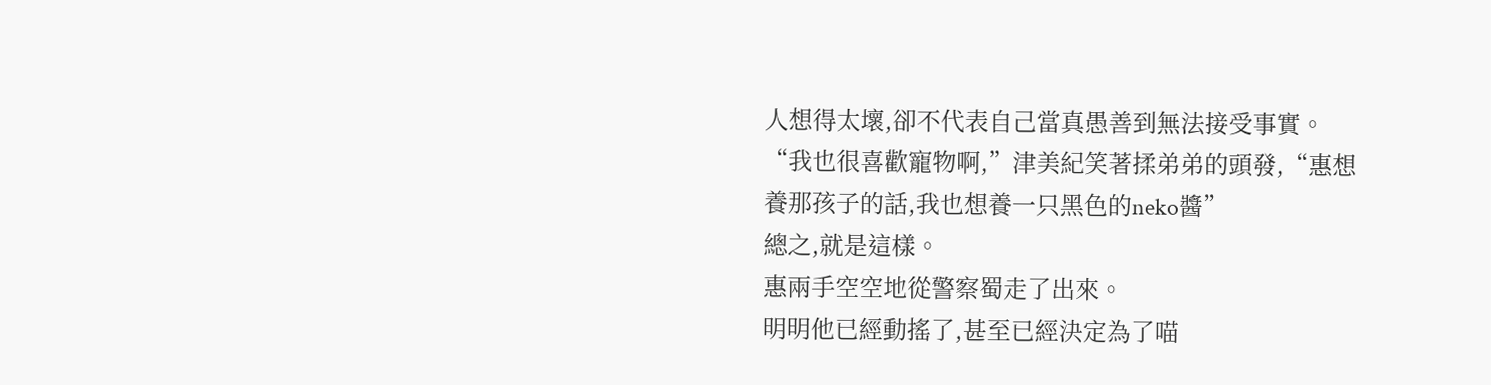人想得太壞,卻不代表自己當真愚善到無法接受事實。
“我也很喜歡寵物啊,”津美紀笑著揉弟弟的頭發,“惠想養那孩子的話,我也想養一只黑色的neko醬”
總之,就是這樣。
惠兩手空空地從警察蜀走了出來。
明明他已經動搖了,甚至已經決定為了喵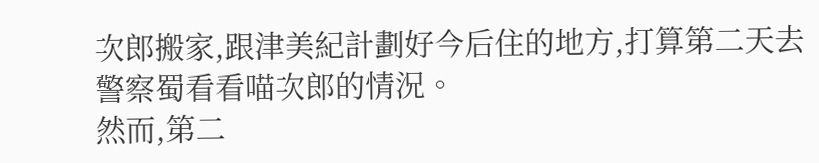次郎搬家,跟津美紀計劃好今后住的地方,打算第二天去警察蜀看看喵次郎的情況。
然而,第二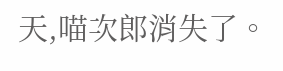天,喵次郎消失了。